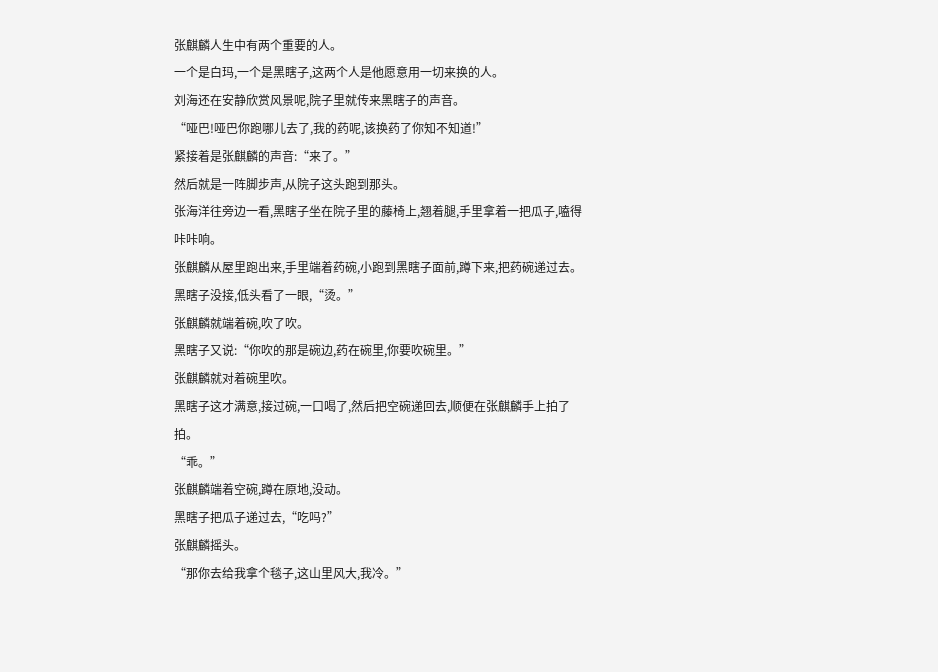张麒麟人生中有两个重要的人。
一个是白玛,一个是黑瞎子,这两个人是他愿意用一切来换的人。
刘海还在安静欣赏风景呢,院子里就传来黑瞎子的声音。
“哑巴!哑巴你跑哪儿去了,我的药呢,该换药了你知不知道!”
紧接着是张麒麟的声音:“来了。”
然后就是一阵脚步声,从院子这头跑到那头。
张海洋往旁边一看,黑瞎子坐在院子里的藤椅上,翘着腿,手里拿着一把瓜子,嗑得咔咔响。
张麒麟从屋里跑出来,手里端着药碗,小跑到黑瞎子面前,蹲下来,把药碗递过去。
黑瞎子没接,低头看了一眼,“烫。”
张麒麟就端着碗,吹了吹。
黑瞎子又说:“你吹的那是碗边,药在碗里,你要吹碗里。”
张麒麟就对着碗里吹。
黑瞎子这才满意,接过碗,一口喝了,然后把空碗递回去,顺便在张麒麟手上拍了拍。
“乖。”
张麒麟端着空碗,蹲在原地,没动。
黑瞎子把瓜子递过去,“吃吗?”
张麒麟摇头。
“那你去给我拿个毯子,这山里风大,我冷。”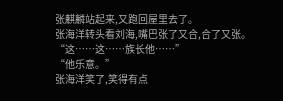张麒麟站起来,又跑回屋里去了。
张海洋转头看刘海,嘴巴张了又合,合了又张。
“这……这……族长他……”
“他乐意。”
张海洋笑了,笑得有点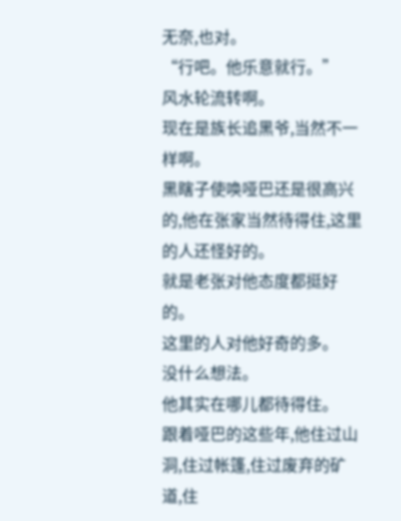无奈,也对。
“行吧。他乐意就行。”
风水轮流转啊。
现在是族长追黑爷,当然不一样啊。
黑瞎子使唤哑巴还是很高兴的,他在张家当然待得住,这里的人还怪好的。
就是老张对他态度都挺好的。
这里的人对他好奇的多。
没什么想法。
他其实在哪儿都待得住。
跟着哑巴的这些年,他住过山洞,住过帐篷,住过废弃的矿道,住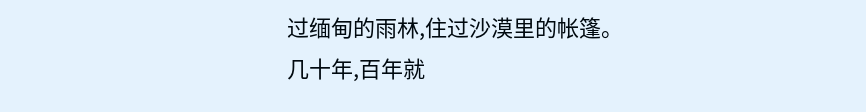过缅甸的雨林,住过沙漠里的帐篷。
几十年,百年就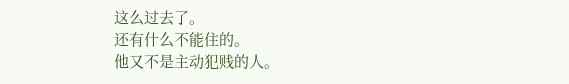这么过去了。
还有什么不能住的。
他又不是主动犯贱的人。